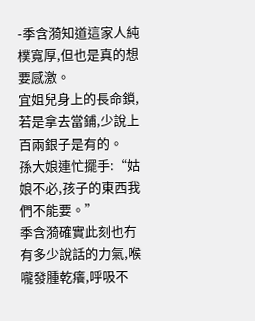-季含漪知道這家人純樸寬厚,但也是真的想要感激。
宜姐兒身上的長命鎖,若是拿去當鋪,少說上百兩銀子是有的。
孫大娘連忙擺手:“姑娘不必,孩子的東西我們不能要。”
季含漪確實此刻也冇有多少說話的力氣,喉嚨發腫乾癢,呼吸不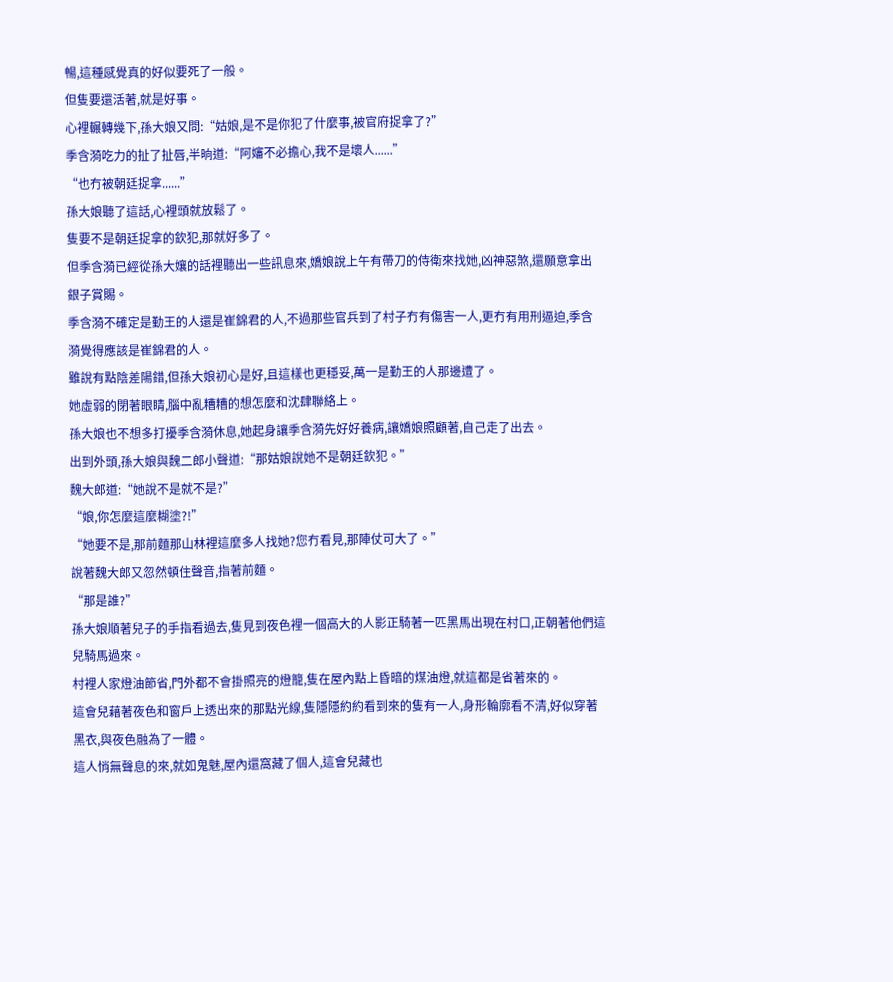暢,這種感覺真的好似要死了一般。
但隻要還活著,就是好事。
心裡輾轉幾下,孫大娘又問:“姑娘,是不是你犯了什麼事,被官府捉拿了?”
季含漪吃力的扯了扯唇,半晌道:“阿嬸不必擔心,我不是壞人......”
“也冇被朝廷捉拿......”
孫大娘聽了這話,心裡頭就放鬆了。
隻要不是朝廷捉拿的欽犯,那就好多了。
但季含漪已經從孫大孃的話裡聽出一些訊息來,嬌娘說上午有帶刀的侍衛來找她,凶神惡煞,還願意拿出銀子賞賜。
季含漪不確定是勤王的人還是崔錦君的人,不過那些官兵到了村子冇有傷害一人,更冇有用刑逼迫,季含漪覺得應該是崔錦君的人。
雖說有點陰差陽錯,但孫大娘初心是好,且這樣也更穩妥,萬一是勤王的人那邊遭了。
她虛弱的閉著眼睛,腦中亂糟糟的想怎麼和沈肆聯絡上。
孫大娘也不想多打擾季含漪休息,她起身讓季含漪先好好養病,讓嬌娘照顧著,自己走了出去。
出到外頭,孫大娘與魏二郎小聲道:“那姑娘說她不是朝廷欽犯。”
魏大郎道:“她說不是就不是?”
“娘,你怎麼這麼糊塗?!”
“她要不是,那前麵那山林裡這麼多人找她?您冇看見,那陣仗可大了。”
說著魏大郎又忽然頓住聲音,指著前麵。
“那是誰?”
孫大娘順著兒子的手指看過去,隻見到夜色裡一個高大的人影正騎著一匹黑馬出現在村口,正朝著他們這兒騎馬過來。
村裡人家燈油節省,門外都不會掛照亮的燈籠,隻在屋內點上昏暗的煤油燈,就這都是省著來的。
這會兒藉著夜色和窗戶上透出來的那點光線,隻隱隱約約看到來的隻有一人,身形輪廓看不清,好似穿著黑衣,與夜色融為了一體。
這人悄無聲息的來,就如鬼魅,屋內還窩藏了個人,這會兒藏也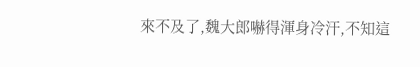來不及了,魏大郎嚇得渾身冷汗,不知這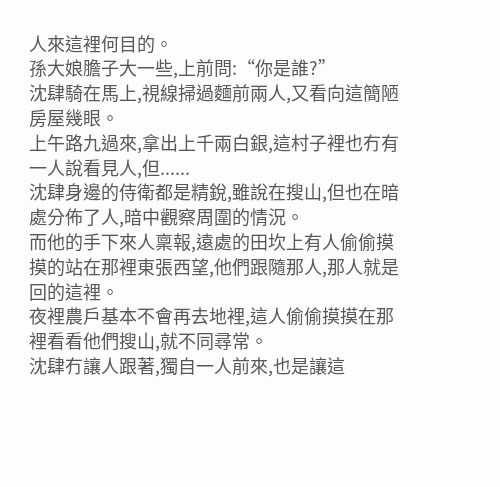人來這裡何目的。
孫大娘膽子大一些,上前問:“你是誰?”
沈肆騎在馬上,視線掃過麵前兩人,又看向這簡陋房屋幾眼。
上午路九過來,拿出上千兩白銀,這村子裡也冇有一人說看見人,但......
沈肆身邊的侍衛都是精銳,雖說在搜山,但也在暗處分佈了人,暗中觀察周圍的情況。
而他的手下來人稟報,遠處的田坎上有人偷偷摸摸的站在那裡東張西望,他們跟隨那人,那人就是回的這裡。
夜裡農戶基本不會再去地裡,這人偷偷摸摸在那裡看看他們搜山,就不同尋常。
沈肆冇讓人跟著,獨自一人前來,也是讓這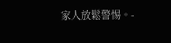家人放鬆警惕。-